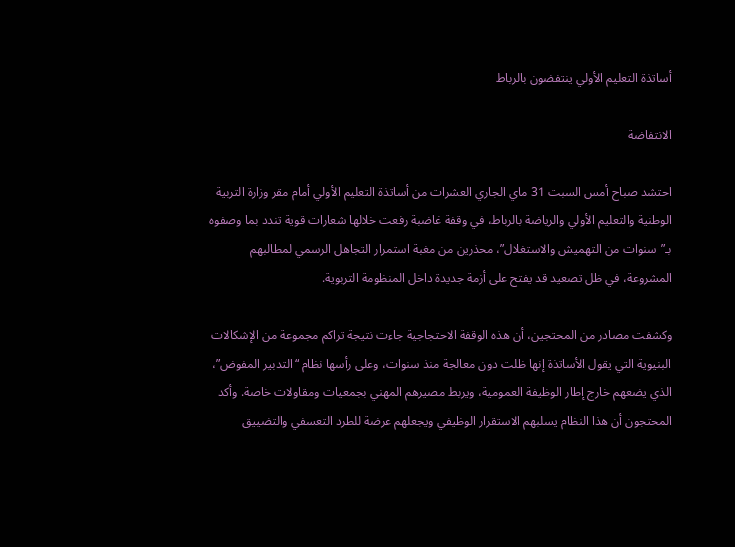أساتذة التعليم الأولي ينتفضون بالرباط

الانتفاضة

احتشد صباح أمس السبت 31 ماي الجاري العشرات من أساتذة التعليم الأولي أمام مقر وزارة التربية الوطنية والتعليم الأولي والرياضة بالرباط، في وقفة غاضبة رفعت خلالها شعارات قوية تندد بما وصفوه بـ”سنوات من التهميش والاستغلال”، محذرين من مغبة استمرار التجاهل الرسمي لمطالبهم المشروعة، في ظل تصعيد قد يفتح على أزمة جديدة داخل المنظومة التربوية.

وكشفت مصادر من المحتجين، أن هذه الوقفة الاحتجاجية جاءت نتيجة تراكم مجموعة من الإشكالات البنيوية التي يقول الأساتذة إنها ظلت دون معالجة منذ سنوات، وعلى رأسها نظام “التدبير المفوض”، الذي يضعهم خارج إطار الوظيفة العمومية، ويربط مصيرهم المهني بجمعيات ومقاولات خاصة. وأكد المحتجون أن هذا النظام يسلبهم الاستقرار الوظيفي ويجعلهم عرضة للطرد التعسفي والتضييق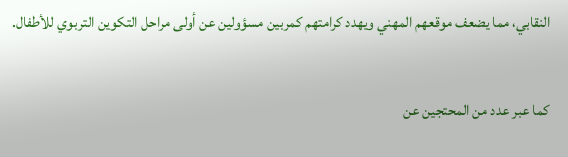النقابي، مما يضعف موقعهم المهني ويهدد كرامتهم كمربين مسؤولين عن أولى مراحل التكوين التربوي للأطفال.

كما عبر عدد من المحتجين عن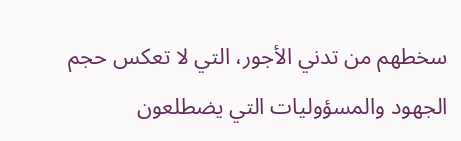سخطهم من تدني الأجور، التي لا تعكس حجم الجهود والمسؤوليات التي يضطلعون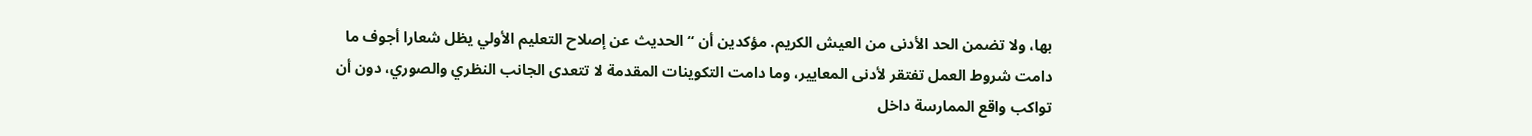بها، ولا تضمن الحد الأدنى من العيش الكريم. مؤكدين أن “الحديث عن إصلاح التعليم الأولي يظل شعارا أجوف ما دامت شروط العمل تفتقر لأدنى المعايير، وما دامت التكوينات المقدمة لا تتعدى الجانب النظري والصوري، دون أن تواكب واقع الممارسة داخل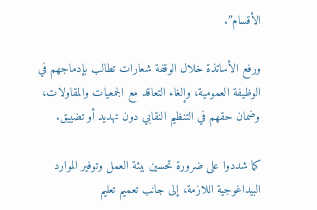الأقسام”.

ورفع الأساتذة خلال الوقفة شعارات تطالب بإدماجهم في الوظيفة العمومية، وإلغاء التعاقد مع الجمعيات والمقاولات، وضمان حقهم في التنظيم النقابي دون تهديد أو تضييق.

كما شددوا على ضرورة تحسين بيئة العمل وتوفير الموارد البيداغوجية اللازمة، إلى جانب تعميم تعليم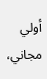أولي مجاني،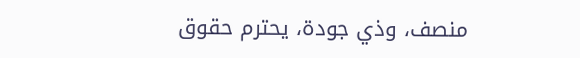منصف، وذي جودة، يحترم حقوق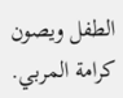الطفل ويصون كرامة المربي.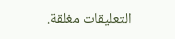التعليقات مغلقة.